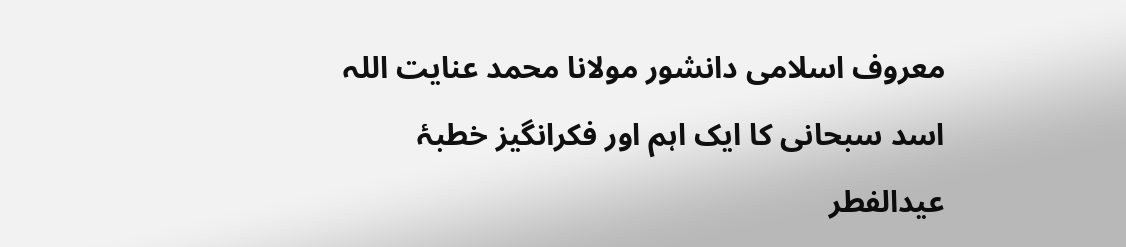معروف اسلامی دانشور مولانا محمد عنایت اللہ اسد سبحانی کا ایک اہم اور فکرانگیز خطبۂ عیدالفطر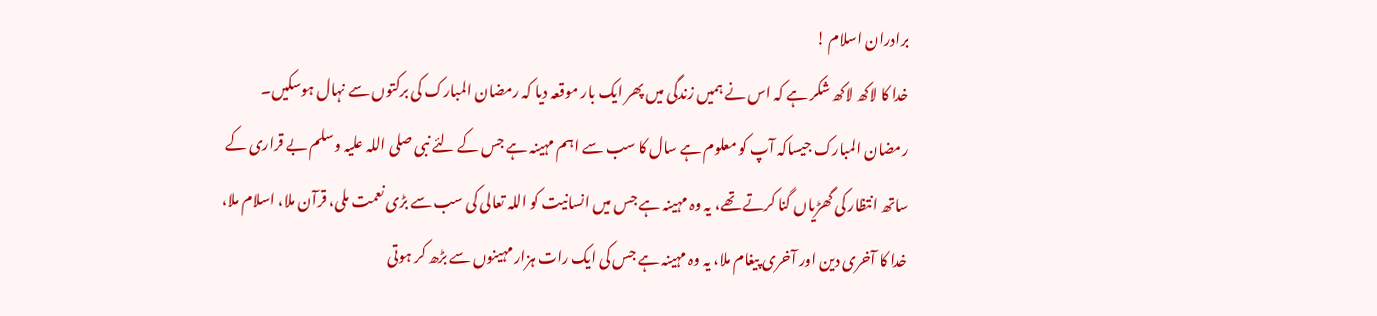برادران اسلام !
خدا کا لاکھ لاکھ شکر ہے کہ اس نے ہمیں زندگی میں پھر ایک بار موقعہ دیا کہ رمضان المبارک کی برکتوں سے نہال ہوسکیں۔
رمضان المبارک جیساکہ آپ کو معلوم ہے سال کا سب سے اہم مہینہ ہے جس کے لئے نبی صلی اللہ علیہ وسلم بے قراری کے ساتھ انتظار کی گھڑیاں گنا کرتے تھے، یہ وہ مہینہ ہے جس میں انسانیت کو اللہ تعالی کی سب سے بڑی نعمت ملی، قرآن ملا، اسلام ملا، خدا کا آخری دین اور آخری پیغام ملا، یہ وہ مہینہ ہے جس کی ایک رات ہزار مہینوں سے بڑھ کر ہوتی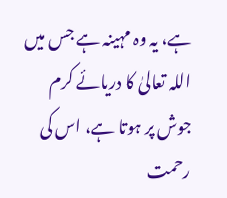ہے، یہ وہ مہینہ ہے جس میں اللہ تعالیٰ کا دریائے کرم جوش پر ہوتا ہے، اس کی رحمت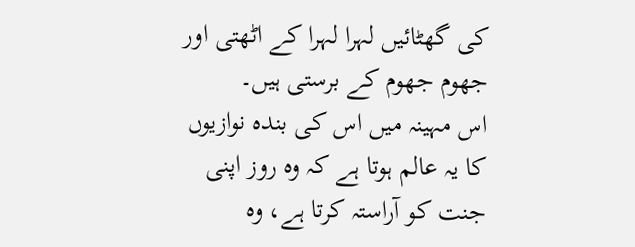کی گھٹائیں لہرا لہرا کے اٹھتی اور جھوم جھوم کے برستی ہیں۔
اس مہینہ میں اس کی بندہ نوازیوں کا یہ عالم ہوتا ہے کہ وہ روز اپنی جنت کو آراستہ کرتا ہے، وہ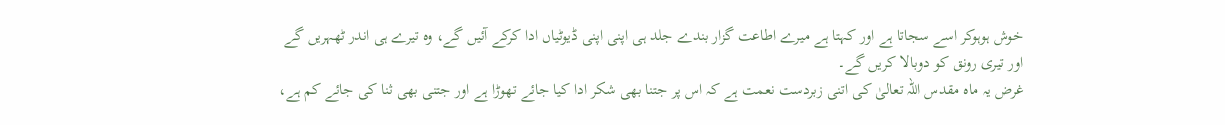خوش ہوہوکر اسے سجاتا ہے اور کہتا ہے میرے اطاعت گزار بندے جلد ہی اپنی اپنی ڈیوٹیاں ادا کرکے آئیں گے، وہ تیرے ہی اندر ٹھہریں گے اور تیری رونق کو دوبالا کریں گے۔
غرض یہ ماہ مقدس اللہ تعالیٰ کی اتنی زبردست نعمت ہے کہ اس پر جتنا بھی شکر ادا کیا جائے تھوڑا ہے اور جتنی بھی ثنا کی جائے کم ہے،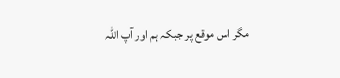مگر اس موقع پر جبکہ ہم اور آپ اللہ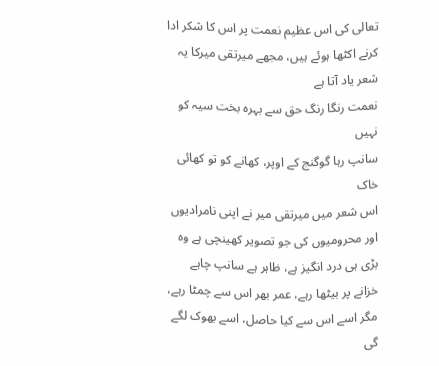تعالی کی اس عظیم نعمت پر اس کا شکر ادا کرنے اکٹھا ہوئے ہیں، مجھے میرتقی میرکا یہ شعر یاد آتا ہے
نعمت رنگا رنگ حق سے بہرہ بخت سیہ کو نہیں
سانپ رہا گوگنج کے اوپر، کھانے کو تو کھائی خاک
اس شعر میں میرتقی میر نے اپنی نامرادیوں اور محرومیوں کی جو تصویر کھینچی ہے وہ بڑی ہی درد انگیز ہے، ظاہر ہے سانپ چاہے خزانے پر بیٹھا رہے، عمر بھر اس سے چمٹا رہے، مگر اسے اس سے کیا حاصل، اسے بھوک لگے گی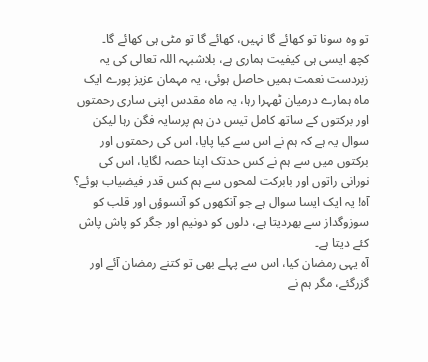تو وہ سونا تو کھائے گا نہیں، کھائے گا تو مٹی ہی کھائے گا۔
کچھ ایسی ہی کیفیت ہماری ہے، بلاشبہہ اللہ تعالی کی یہ زبردست نعمت ہمیں حاصل ہوئی، یہ مہمان عزیز پورے ایک ماہ ہمارے درمیان ٹھہرا رہا، یہ ماہ مقدس اپنی ساری رحمتوں اور برکتوں کے ساتھ کامل تیس دن ہم پرسایہ فگن رہا لیکن سوال یہ ہے کہ ہم نے اس سے کیا پایا، اس کی رحمتوں اور برکتوں میں سے ہم نے کس حدتک اپنا حصہ لگایا، اس کی نورانی راتوں اور بابرکت لمحوں سے ہم کس قدر فیضیاب ہوئے؟
آہ! یہ ایک ایسا سوال ہے جو آنکھوں کو آنسوؤں اور قلب کو سوزوگداز سے بھردیتا ہے، دلوں کو دونیم اور جگر کو پاش پاش کئے دیتا ہے۔
آہ یہی رمضان کیا، اس سے پہلے بھی تو کتنے رمضان آئے اور گزرگئے، مگر ہم نے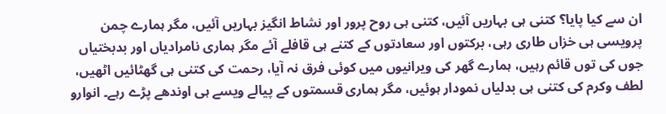ان سے کیا پایا؟ کتنی ہی بہاریں آئیں، کتنی ہی روح پرور اور نشاط انگیز بہاریں آئیں، مگر ہمارے چمن پرویسی ہی خزاں طاری رہی، برکتوں اور سعادتوں کے کتنے ہی قافلے آئے مگر ہماری نامرادیاں اور بدبختیاں جوں کی توں قائم رہیں، ہمارے گھر کی ویرانیوں میں کوئی فرق نہ آیا، رحمت کی کتنی ہی گھٹائیں اٹھیں، لطف وکرم کی کتنی ہی بدلیاں نمودار ہوئیں، مگر ہماری قسمتوں کے پیالے ویسے ہی اوندھے پڑے رہے۔ انوارو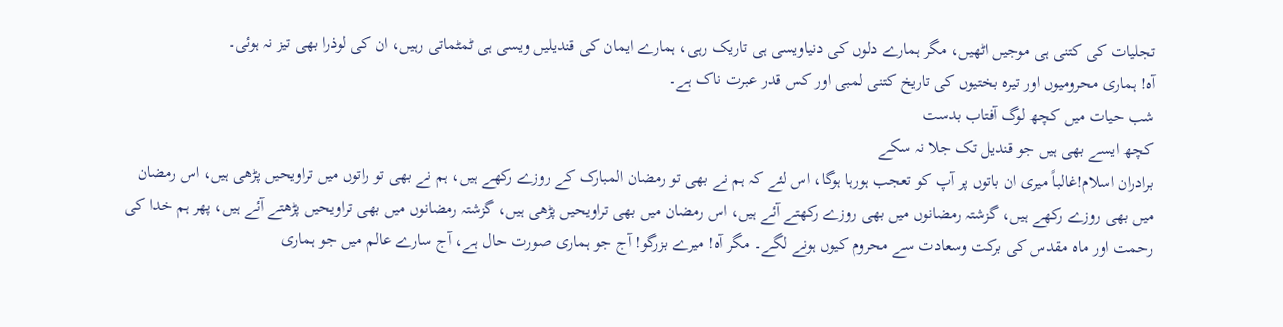تجلیات کی کتنی ہی موجیں اٹھیں، مگر ہمارے دلوں کی دنیاویسی ہی تاریک رہی، ہمارے ایمان کی قندیلیں ویسی ہی ٹمٹماتی رہیں، ان کی لوذرا بھی تیز نہ ہوئی۔
آہ! ہماری محرومیوں اور تیرہ بختیوں کی تاریخ کتنی لمبی اور کس قدر عبرت ناک ہے۔
شب حیات میں کچھ لوگ آفتاب بدست
کچھ ایسے بھی ہیں جو قندیل تک جلا نہ سکے
برادران اسلام!غالباً میری ان باتوں پر آپ کو تعجب ہورہا ہوگا، اس لئے کہ ہم نے بھی تو رمضان المبارک کے روزے رکھے ہیں، ہم نے بھی تو راتوں میں تراویحیں پڑھی ہیں، اس رمضان میں بھی روزے رکھے ہیں، گزشتہ رمضانوں میں بھی روزے رکھتے آئے ہیں، اس رمضان میں بھی تراویحیں پڑھی ہیں، گزشتہ رمضانوں میں بھی تراویحیں پڑھتے آئے ہیں، پھر ہم خدا کی رحمت اور ماہ مقدس کی برکت وسعادت سے محروم کیوں ہونے لگے۔ مگر آہ! میرے بزرگو! آج جو ہماری صورت حال ہے، آج سارے عالم میں جو ہماری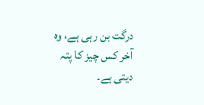درگت بن رہی ہے، وہ آخر کس چیز کا پتہ دیتی ہے۔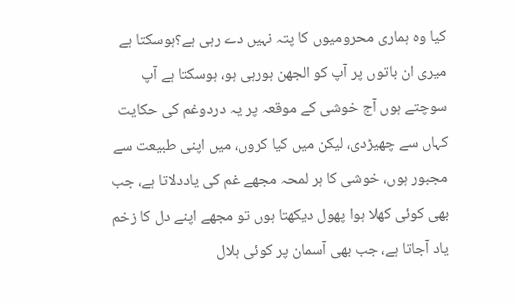کیا وہ ہماری محرومیوں کا پتہ نہیں دے رہی ہے؟ہوسکتا ہے میری ان باتوں پر آپ کو الجھن ہورہی ہو، ہوسکتا ہے آپ سوچتے ہوں آج خوشی کے موقعہ پر یہ دردوغم کی حکایت کہاں سے چھیڑدی، لیکن میں کیا کروں، میں اپنی طبیعت سے مجبور ہوں، خوشی کا ہر لمحہ مجھے غم کی یاددلاتا ہے، جب بھی کوئی کھلا ہوا پھول دیکھتا ہوں تو مجھے اپنے دل کا زخم یاد آجاتا ہے، جب بھی آسمان پر کوئی ہلال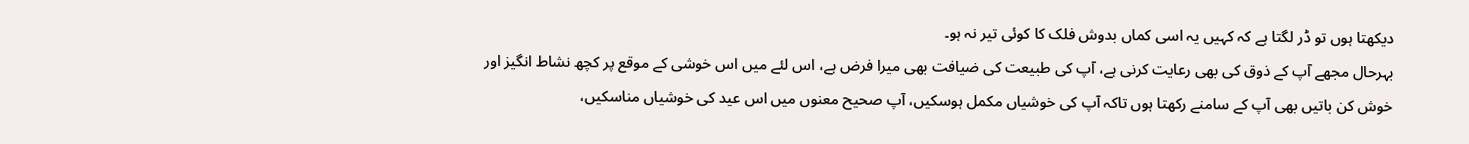دیکھتا ہوں تو ڈر لگتا ہے کہ کہیں یہ اسی کماں بدوش فلک کا کوئی تیر نہ ہو۔
بہرحال مجھے آپ کے ذوق کی بھی رعایت کرنی ہے، آپ کی طبیعت کی ضیافت بھی میرا فرض ہے، اس لئے میں اس خوشی کے موقع پر کچھ نشاط انگیز اور خوش کن باتیں بھی آپ کے سامنے رکھتا ہوں تاکہ آپ کی خوشیاں مکمل ہوسکیں، آپ صحیح معنوں میں اس عید کی خوشیاں مناسکیں،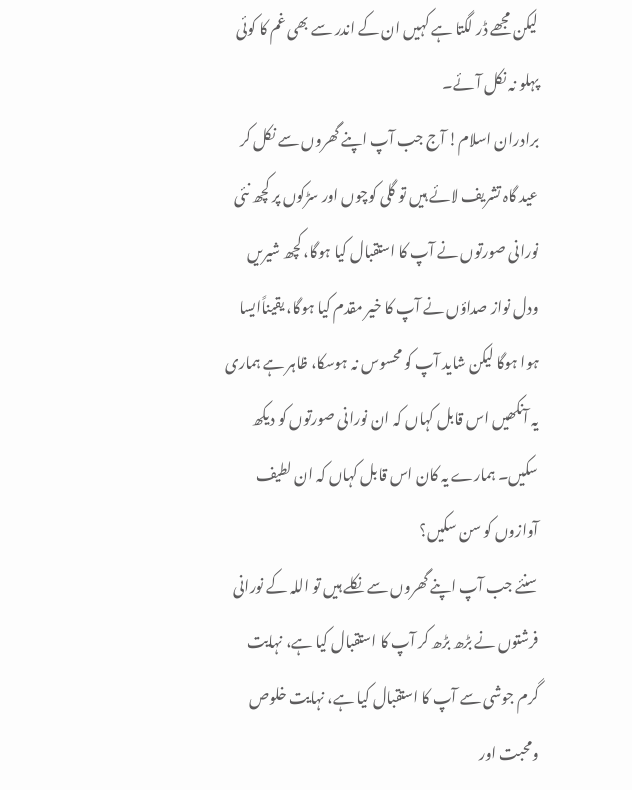لیکن مجھے ڈر لگتا ہے کہیں ان کے اندر سے بھی غم کا کوئی پہلو نہ نکل آئے۔
برادران اسلام! آج جب آپ اپنے گھروں سے نکل کر عید گاہ تشریف لائے ہیں تو گلی کوچوں اور سڑکوں پر کچھ نئی نورانی صورتوں نے آپ کا استقبال کیا ہوگا، کچھ شیریں ودل نواز صداؤں نے آپ کا خیر مقدم کیا ہوگا، یقیناًایسا ہوا ہوگا لیکن شاید آپ کو محسوس نہ ہوسکا، ظاہر ہے ہماری یہ آنکھیں اس قابل کہاں کہ ان نورانی صورتوں کو دیکھ سکیں۔ ہمارے یہ کان اس قابل کہاں کہ ان لطیف آوازوں کو سن سکیں؟
سنئے جب آپ اپنے گھروں سے نکلے ہیں تو اللہ کے نورانی فرشتوں نے بڑھ بڑھ کر آپ کا استقبال کیا ہے، نہایت گرم جوشی سے آپ کا استقبال کیا ہے، نہایت خلوص ومحبت اور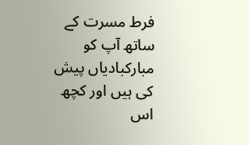فرط مسرت کے ساتھ آپ کو مبارکبادیاں پیش کی ہیں اور کچھ اس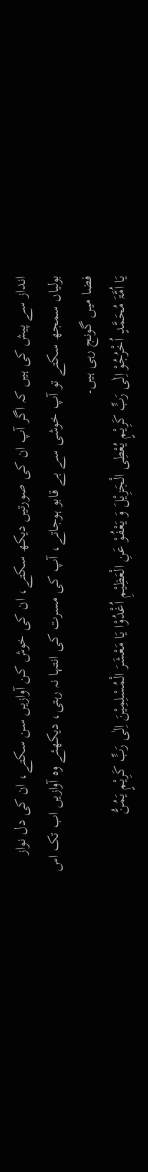انداز سے پیش کی ہیں کہ اگر آپ ان کی صورتیں دیکھ سکتے، ان کی خوش کن آوازیں سن سکتے، ان کی دل نواز بولیاں سمجھ سکتے تو آپ خوشی سے بے قابو ہوجاتے، آپ کی مسرت کی انتہا نہ رہتی، دیکھئے وہ آوازیں اب تک اس فضا میں گونج رہی ہیں۔
یَا اُمَّۃَ مُحَمَّدٍ اُخْرُجُوْ اِلٰی رَبٍّ کَرِیْمٍ یُعْطِی الْجَزِیْلَ وَ یَعْفُوْ عَنِ الْعَظِیْمِ اُغْدُوْا یَا مَعْشَرَ الْمُسْلِمِیْنَ اِلٰی رَبٍّ کَرِیْمٍ یَمُنُّ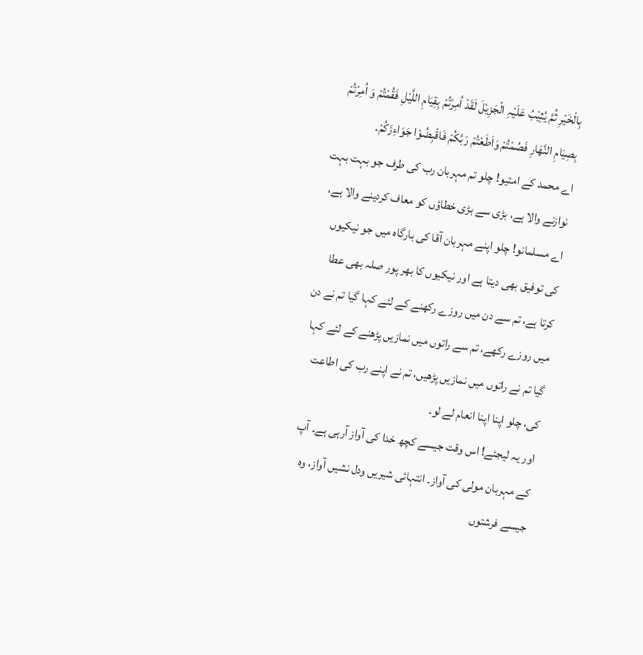بِالْخَیْرِ ثُمَّ یُثِیْبُ عَلَیْہِ الْجَزِیْلَ لَقَدْ اُمِرْتُمْ بِقِیَامِ اللَّیْلِ فَقُمْتُمْ وَ اُمِرْتُمْ بِصِیَامِ النَّھَارِ فَصُمْتُمْ وَاَطَعْتُمْ رَبَّکُمْ فَاقْبِضُوْا جَوَاءِزَکُمْ۔
اے محمد کے امتیو! چلو تم مہربان رب کی طرف جو بہت بہت نوازنے والا ہے، بڑی سے بڑی خطاؤں کو معاف کردینے والا ہے، اے مسلمانو! چلو اپنے مہربان آقا کی بارگاہ میں جو نیکیوں کی توفیق بھی دیتا ہے اور نیکیوں کا بھر پور صلہ بھی عطا کرتا ہے، تم سے دن میں روزے رکھنے کے لئے کہا گیا تم نے دن میں روزے رکھے، تم سے راتوں میں نمازیں پڑھنے کے لئے کہا گیا تم نے راتوں میں نمازیں پڑھیں، تم نے اپنے رب کی اطاعت کی، چلو اپنا اپنا انعام لے لو۔
اور یہ لیجئے! اس وقت جیسے کچھ خدا کی آواز آرہی ہے۔ آپ کے مہربان مولی کی آواز۔ انتہائی شیریں ودل نشیں آواز، وہ جیسے فرشتوں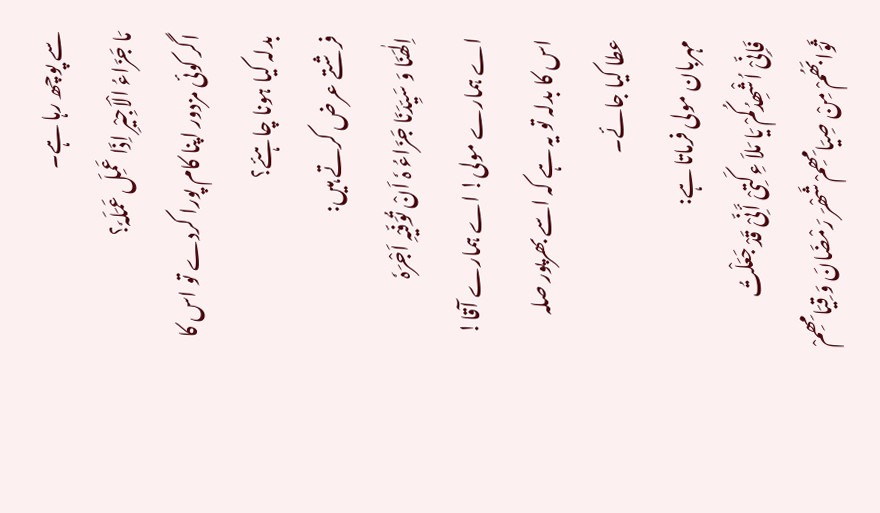سے پوچھ رہا ہے۔
مَا جَزَاءُ الْاَجِیْرِ اِذَا عَمِلَ عَمَلَہٗ؟
اگر کوئی مزدور اپنا کام پورا کردے تو اس کا بدلہ کیا ہونا چاہئے؟
فرشتے عرض کرتے ہیں:
اِلٰھَنَا وَ سَیِّدَنَا جَزَاءُ ہٗ اَنْ تُوَفِّیْہِ اَجْرَہٗ
اے ہمارے مولی! اے ہمارے آقا! اس کا بدلہ تو یہ ہے کہ اسے بھرپور صلہ عطا کیا جائے۔
مہربان مولی فرماتا ہے:
فَاِنِّیْ اُشْھِدُکُمْ یَا مَلاَ ءِکَتِیْ أَنِّیْ قَدْ جَعَلْتُ ثَوَابَھُمْ مِنْ صِیَامِھِمْ شَھْرَ رَمْضَانَ وَ قِیَامِھِمْ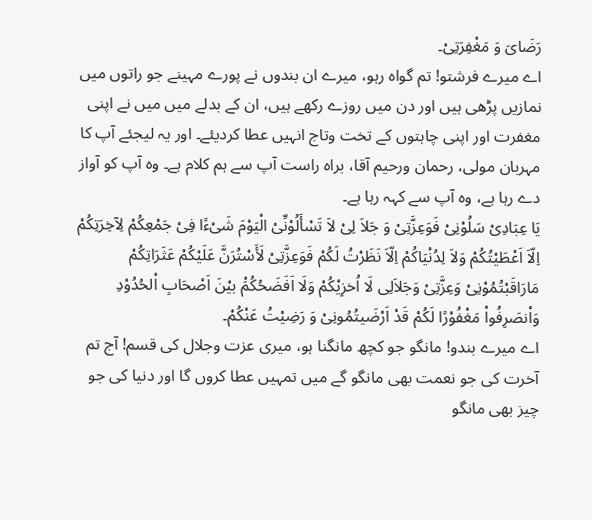رَضَایَ وَ مَغْفِرَتِیْ۔
اے میرے فرشتو! تم گواہ رہو، میرے ان بندوں نے پورے مہینے جو راتوں میں نمازیں پڑھی ہیں اور دن میں روزے رکھے ہیں، ان کے بدلے میں میں نے اپنی مغفرت اور اپنی چاہتوں کے تخت وتاج انہیں عطا کردیئے۔ اور یہ لیجئے آپ کا مہربان مولی، رحمان ورحیم آقا، براہ راست آپ سے ہم کلام ہے۔ وہ آپ کو آواز دے رہا ہے، وہ آپ سے کہہ رہا ہے۔
یَا عِبَادِیْ سَلُوْنِیْ فَوَعِزَّتِیْ وَ جَلاَ لِیْ لاَ تَسْأَلُوْنِّیْ الْیَوْمَ شَیْءًا فِیْ جَمْعِکُمْ لِآخِرَتِکُمْ اِلّاَ اَعْطَیْتُکُمْ وَلاَ لِدُنْیَاکُمْ اِلّاَ نَظَرْتُ لَکُمْ فَوَعِزَّتِیْ لَأَسْتُرَنَّ عَلَیْکُمْ عَثَرَاتِکُمْ مَارَاقَبْتُمُوْنِیْ وَعِزَّتِیْ وَجَلاَلِی لَا اُخزِیْکُمْ وَلَا اَفَضَحُکُمَْ بیْنَ اَصْحَابِ اْلحُدُوْدِ وَاْنصَرِفُواْ مَغْفُوْرًا لَکُمْ قَدْ اَرْضَیتُمُونِیْ وَ رَضِیْتُ عَنْکُمْ۔
اے میرے بندو! مانگو جو کچھ مانگنا ہو، میری عزت وجلال کی قسم! آج تم آخرت کی جو نعمت بھی مانگو گے میں تمہیں عطا کروں گا اور دنیا کی جو چیز بھی مانگو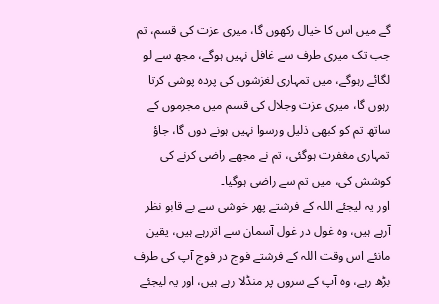گے میں اس کا خیال رکھوں گا، میری عزت کی قسم، تم جب تک میری طرف سے غافل نہیں ہوگے، مجھ سے لو لگائے رہوگے، میں تمہاری لغزشوں کی پردہ پوشی کرتا رہوں گا، میری عزت وجلال کی قسم میں مجرموں کے ساتھ تم کو کبھی ذلیل ورسوا نہیں ہونے دوں گا، جاؤ تمہاری مغفرت ہوگئی، تم نے مجھے راضی کرنے کی کوشش کی، میں تم سے راضی ہوگیا۔
اور یہ لیجئے اللہ کے فرشتے پھر خوشی سے بے قابو نظر آرہے ہیں، وہ غول در غول آسمان سے اتررہے ہیں، یقین مانئے اس وقت اللہ کے فرشتے فوج در فوج آپ کی طرف بڑھ رہے، وہ آپ کے سروں پر منڈلا رہے ہیں، اور یہ لیجئے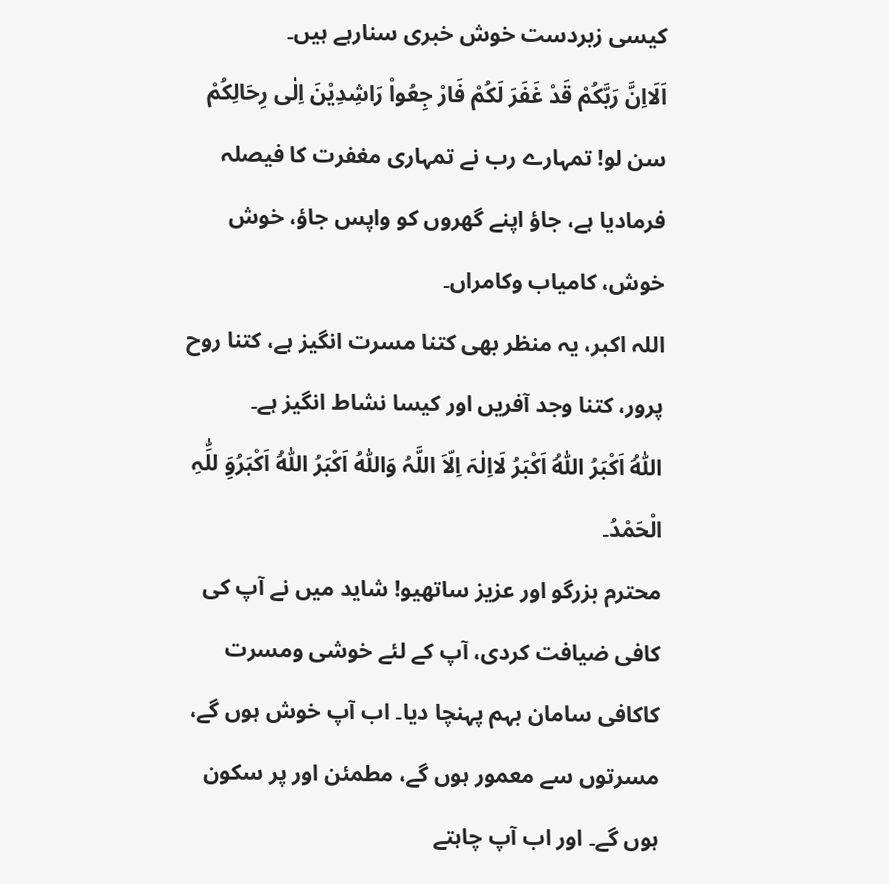کیسی زبردست خوش خبری سنارہے ہیں۔
اَلَااِنَّ رَبَّکُمْ قَدْ غَفَرَ لَکُمْ فَارْ جِعُواْ رَاشِدِیْنَ اِلٰی رِحَالِکُمْ
سن لو! تمہارے رب نے تمہاری مغفرت کا فیصلہ فرمادیا ہے، جاؤ اپنے گھروں کو واپس جاؤ، خوش خوش، کامیاب وکامراں۔
اللہ اکبر، یہ منظر بھی کتنا مسرت انگیز ہے، کتنا روح پرور، کتنا وجد آفریں اور کیسا نشاط انگیز ہے۔
اَللّٰہُ اَکْبَرُ اَللّٰہُ اَکْبَرُ لَااِلٰہَ اِلّاَ اللَّہُ وَاللّٰہُ اَکْبَرُ اَللّٰہُ اَکْبَرُوَِ للِّٰہِ الْحَمْدُ۔
محترم بزرگو اور عزیز ساتھیو! شاید میں نے آپ کی کافی ضیافت کردی، آپ کے لئے خوشی ومسرت کاکافی سامان بہم پہنچا دیا۔ اب آپ خوش ہوں گے، مسرتوں سے معمور ہوں گے، مطمئن اور پر سکون ہوں گے۔ اور اب آپ چاہتے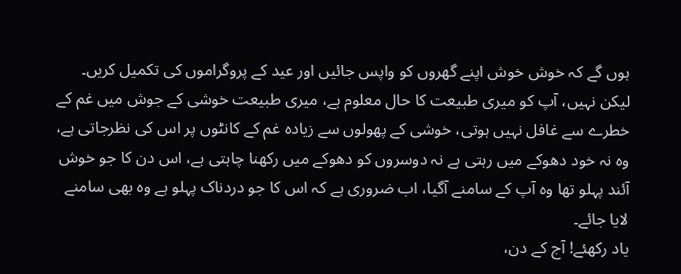ہوں گے کہ خوش خوش اپنے گھروں کو واپس جائیں اور عید کے پروگراموں کی تکمیل کریں۔
لیکن نہیں، آپ کو میری طبیعت کا حال معلوم ہے، میری طبیعت خوشی کے جوش میں غم کے خطرے سے غافل نہیں ہوتی، خوشی کے پھولوں سے زیادہ غم کے کانٹوں پر اس کی نظرجاتی ہے، وہ نہ خود دھوکے میں رہتی ہے نہ دوسروں کو دھوکے میں رکھنا چاہتی ہے، اس دن کا جو خوش آئند پہلو تھا وہ آپ کے سامنے آگیا، اب ضروری ہے کہ اس کا جو دردناک پہلو ہے وہ بھی سامنے لایا جائے۔
یاد رکھئے! آج کے دن،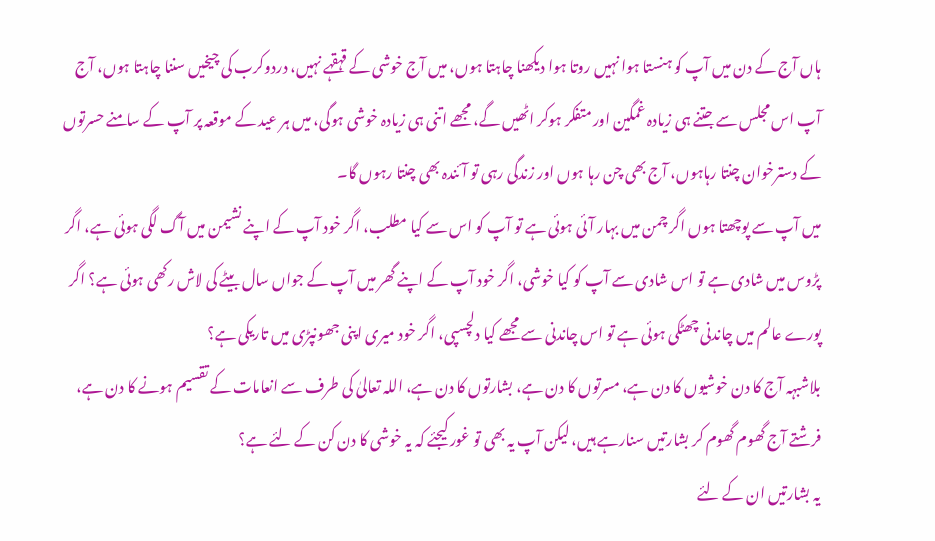ہاں آج کے دن میں آپ کو ہنستا ہوا نہیں روتا ہوا دیکھنا چاہتا ہوں، میں آج خوشی کے قہقہے نہیں، دردوکرب کی چیخیں سننا چاہتا ہوں، آج آپ اس مجلس سے جتنے ہی زیادہ غمگین اور متفکر ہوکر اٹھیں گے، مجھے اتنی ہی زیادہ خوشی ہوگی، میں ہر عید کے موقعہ پر آپ کے سامنے حسرتوں کے دسترخوان چنتا رہاہوں، آج بھی چن رہا ہوں اور زندگی رہی تو آئندہ بھی چنتا رہوں گا۔
میں آپ سے پوچھتا ہوں اگر چمن میں بہار آئی ہوئی ہے تو آپ کو اس سے کیا مطلب، اگر خود آپ کے اپنے نشیمن میں آگ لگی ہوئی ہے، اگر پڑوس میں شادی ہے تو اس شادی سے آپ کو کیا خوشی، اگر خود آپ کے اپنے گھر میں آپ کے جواں سال بیٹے کی لاش رکھی ہوئی ہے؟ اگر پورے عالم میں چاندنی چھٹکی ہوئی ہے تو اس چاندنی سے مجھے کیا دلچسپی، اگر خود میری اپنی جھونپڑی میں تاریکی ہے؟
بلاشبہہ آج کا دن خوشیوں کا دن ہے، مسرتوں کا دن ہے، بشارتوں کا دن ہے، اللہ تعالیٰ کی طرف سے انعامات کے تقسیم ہونے کا دن ہے، فرشتے آج گھوم گھوم کر بشارتیں سنارہے ہیں، لیکن آپ یہ بھی تو غور کیجئے کہ یہ خوشی کا دن کن کے لئے ہے؟
یہ بشارتیں ان کے لئے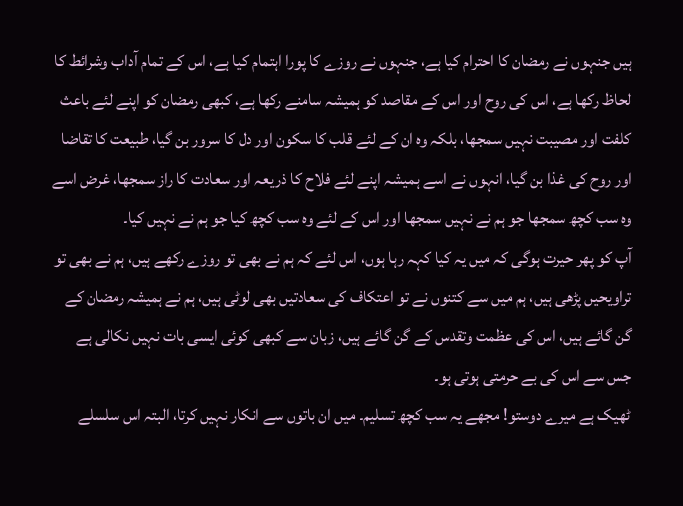ہیں جنہوں نے رمضان کا احترام کیا ہے، جنہوں نے روزے کا پورا اہتمام کیا ہے، اس کے تمام آداب وشرائط کا لحاظ رکھا ہے، اس کی روح اور اس کے مقاصد کو ہمیشہ سامنے رکھا ہے، کبھی رمضان کو اپنے لئے باعث کلفت اور مصیبت نہیں سمجھا، بلکہ وہ ان کے لئے قلب کا سکون اور دل کا سرور بن گیا، طبیعت کا تقاضا اور روح کی غذا بن گیا، انہوں نے اسے ہمیشہ اپنے لئے فلاح کا ذریعہ اور سعادت کا راز سمجھا، غرض اسے وہ سب کچھ سمجھا جو ہم نے نہیں سمجھا اور اس کے لئے وہ سب کچھ کیا جو ہم نے نہیں کیا۔
آپ کو پھر حیرت ہوگی کہ میں یہ کیا کہہ رہا ہوں، اس لئے کہ ہم نے بھی تو روزے رکھے ہیں، ہم نے بھی تو تراویحیں پڑھی ہیں، ہم میں سے کتنوں نے تو اعتکاف کی سعادتیں بھی لوٹی ہیں، ہم نے ہمیشہ رمضان کے گن گائے ہیں، اس کی عظمت وتقدس کے گن گائے ہیں، زبان سے کبھی کوئی ایسی بات نہیں نکالی ہے جس سے اس کی بے حرمتی ہوتی ہو۔
ٹھیک ہے میرے دوستو! مجھے یہ سب کچھ تسلیم۔ میں ان باتوں سے انکار نہیں کرتا، البتہ اس سلسلے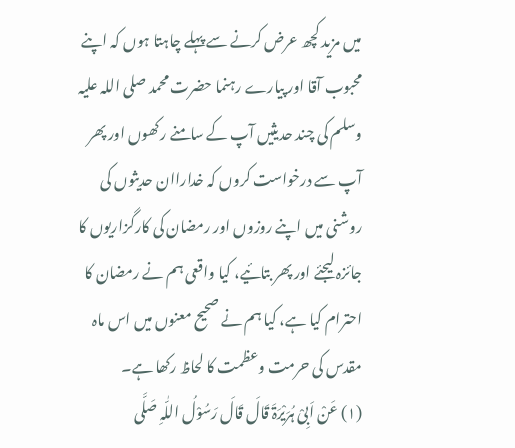میں مزید کچھ عرض کرنے سے پہلے چاہتا ہوں کہ اپنے محبوب آقا اور پیارے رہنما حضرت محمد صلی اللہ علیہ وسلم کی چند حدیثیں آپ کے سامنے رکھوں اور پھر آپ سے درخواست کروں کہ خداراان حدیثوں کی روشنی میں اپنے روزوں اور رمضان کی کارگزاریوں کا جائزہ لیجئے اور پھر بتائیے، کیا واقعی ہم نے رمضان کا احترام کیا ہے، کیا ہم نے صحیح معنوں میں اس ماہ مقدس کی حرمت وعظمت کا لحاظ رکھا ہے۔
(۱) عَنْ اَبِیْ ہُرَیْرَۃَ قَالَ قَالَ رَسُوْلُ اللّٰہِ صَلَّی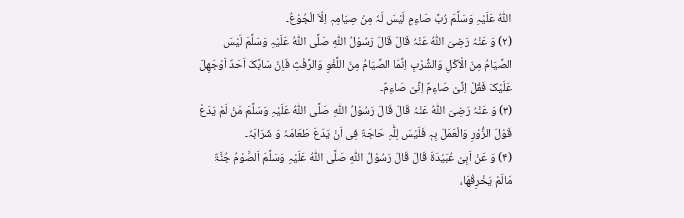اللّٰہُ عَلَیْہِ وَسَلَّمَ رُبَّ صَاءِمٍ لَیْسَ لَہٗ مِنْ صِیَامِہٖ اِلّاَ الْجُوْعُ۔
(۲) وَ عَنْہُ رَضِیَ اللّٰہُ عَنْہُ قَالَ قَالَ رَسُوْلُ اللّٰہِ صَلَّی اللّٰہُ عَلَیْہِ وَسَلَّمَ لَیْسَ الصِّیَامُ مِنَ الْاَکْلِ وَالشُّرْبِ اِنَّمَا الصِّیَامُ مِنَ اللَّغْوِ وَالرَّفْثِ فَاِنْ سَابَّکَ اَحَدٌ اَوْجَھِلَ عَلَیْکَ فَقُلْ اِنِّیْ صَاءِمٌ اِنِّیْ صَاءِمٌ۔
(۳) وَ عَنْہُ رَضِیَ اللّٰہُ عَنْہُ قَالَ قَالَ رَسُوْلُ اللّٰہِ صَلَّی اللّٰہُ عَلَیْہِ وَسَلَّمَ مَنْ لَمْ یَدَعْ قَوْلَ الزُّوْرِ وَالْعَمَلَ بِہٖ فَلَیْسَ لِلّٰہِ حَاجَۃٌ فِی اَنْ یَدَعَ طَعَامَہٗ وَ شَرَابَہٗ۔
(۴) وَ عَنْ اَبِیْ عُبَیْدَۃَ قَالَ قَالَ رَسُوْلُ اللّٰہِ صَلَّی اللّٰہُ عَلَیْہِ وَسَلَّمَ اَلصَّوْمُ جُنَّۃٌ مَالَمْ یَخْرِقْھَا،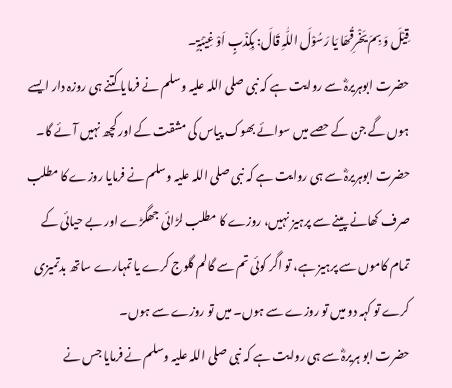قِیْلَ وَ بِمَ یَخْرِقُھَا یَا رَسُوْلَ اللّٰہِ قَالَ: بِکِذْبٍ اَوْ غِیْبَۃٍ۔
حضرت ابوہریرہؓ سے روایت ہے کہ نبی صلی اللہ علیہ وسلم نے فرمایا کتنے ہی روزہ دار ایسے ہوں گے جن کے حصے میں سوائے بھوک پیاس کی مشقت کے اور کچھ نہیں آئے گا۔
حضرت ابوہریرہؓ سے ہی روایت ہے کہ نبی صلی اللہ علیہ وسلم نے فرمایا روزے کا مطلب صرف کھانے پینے سے پرہیز نہیں، روزے کا مطلب لڑائی جھگڑے اور بے حیائی کے تمام کاموں سے پرہیز ہے، تو اگر کوئی تم سے گالم گلوج کرے یا تمہارے ساتھ بدتمیزی کرے تو کہہ دو میں تو روزے سے ہوں۔ میں تو روزے سے ہوں۔
حضرت ابو ہریرہؓ سے ہی روایت ہے کہ نبی صلی اللہ علیہ وسلم نے فرمایا جس نے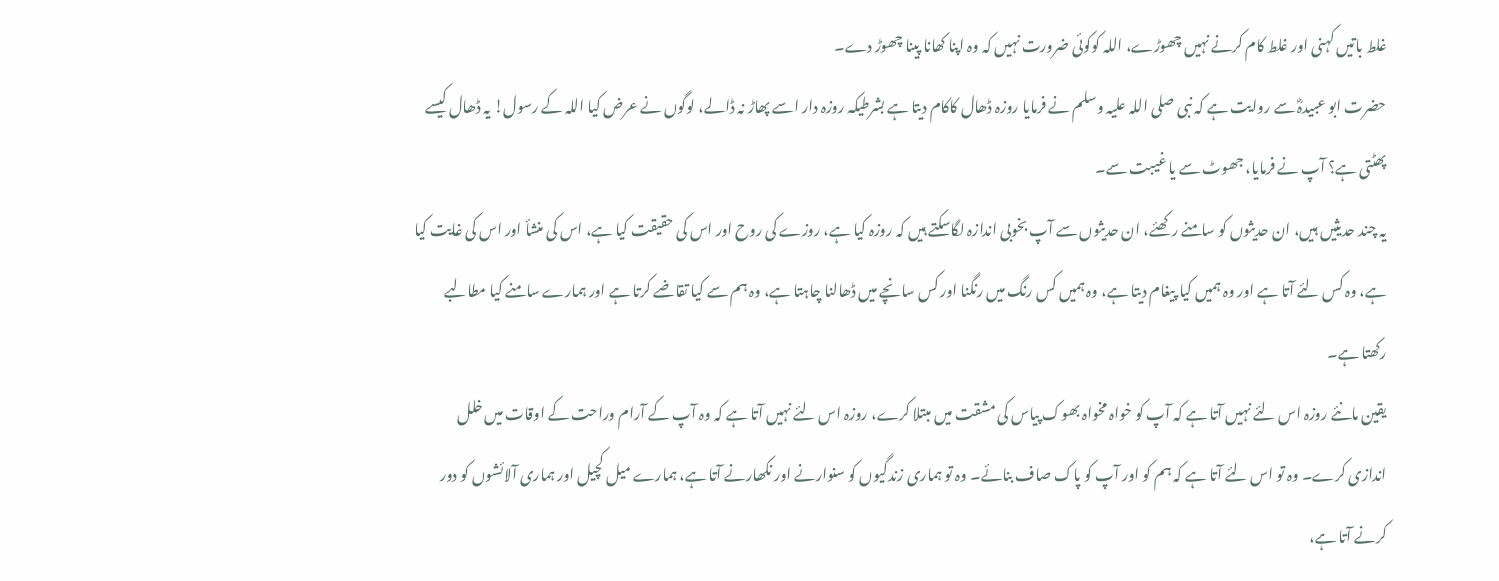غلط باتیں کہنی اور غلط کام کرنے نہیں چھوڑے، اللہ کوکوئی ضرورت نہیں کہ وہ اپنا کھانا پینا چھوڑ دے۔
حضرت ابو عبیدہؓ سے روایت ہے کہ نبی صلی اللہ علیہ وسلم نے فرمایا روزہ ڈھال کاکام دیتا ہے بشرطیکہ روزہ دار اسے پھاڑ نہ ڈالے، لوگوں نے عرض کیا اللہ کے رسول! یہ ڈھال کیسے پھٹتی ہے؟ آپ نے فرمایا، جھوٹ سے یا غیبت سے۔
یہ چند حدیثیں ہیں، ان حدیثوں کو سامنے رکھئے، ان حدیثوں سے آپ بخوبی اندازہ لگاسکتے ہیں کہ روزہ کیا ہے، روزے کی روح اور اس کی حقیقت کیا ہے، اس کی منشأ اور اس کی غایت کیا ہے، وہ کس لئے آتا ہے اور وہ ہمیں کیا پیغام دیتا ہے، وہ ہمیں کس رنگ میں رنگنا اور کس سانچے میں ڈھالنا چاہتا ہے، وہ ہم سے کیا تقاضے کرتا ہے اور ہمارے سامنے کیا مطالبے رکھتا ہے۔
یقین مانئے روزہ اس لئے نہیں آتا ہے کہ آپ کو خواہ مخواہ بھوک پیاس کی مشقت میں مبتلا کرے، روزہ اس لئے نہیں آتا ہے کہ وہ آپ کے آرام وراحت کے اوقات میں خلل اندازی کرے۔ وہ تو اس لئے آتا ہے کہ ہم کو اور آپ کو پاک صاف بنائے۔ وہ تو ہماری زندگیوں کو سنوارنے اور نکھارنے آتا ہے، ہمارے میل کچیل اور ہماری آلائشوں کو دور کرنے آتا ہے،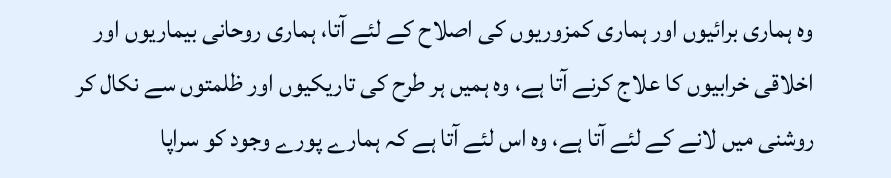وہ ہماری برائیوں اور ہماری کمزوریوں کی اصلاح کے لئے آتا، ہماری روحانی بیماریوں اور اخلاقی خرابیوں کا علاج کرنے آتا ہے، وہ ہمیں ہر طرح کی تاریکیوں اور ظلمتوں سے نکال کر روشنی میں لانے کے لئے آتا ہے، وہ اس لئے آتا ہے کہ ہمارے پورے وجود کو سراپا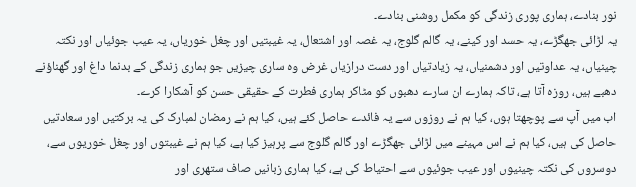نور بنادے، ہماری پوری زندگی کو مکمل روشنی بنادے۔
یہ لڑائی جھگڑے، یہ حسد اور کینے، یہ گالم گلوج، یہ غصہ اور اشتعال، یہ غیبتیں اور چغل خوریاں، یہ عیب جوئیاں اور نکتہ چینیاں، یہ عداوتیں اور دشمنیاں، یہ زیادتیاں اور دست درازیاں غرض وہ ساری چیزیں جو ہماری زندگی کے بدنما داغ اور گھناؤنے دھبے ہیں، روزہ آتا ہے، تاکہ ہمارے ان سارے دھبوں کو مٹاکر ہماری فطرت کے حقیقی حسن کو آشکارا کرے۔
اب میں آپ سے پوچھتا ہوں، کیا ہم نے روزوں سے یہ فائدے حاصل کئے ہیں، کیا ہم نے رمضان لمبارک کی یہ برکتیں اور سعادتیں حاصل کی ہیں، کیا ہم نے اس مہینے میں لڑائی جھگڑے اور گالم گلوج سے پرہیز کیا ہے، کیا ہم نے غیبتوں اور چغل خوریوں سے، دوسروں کی نکتہ چینیوں اور عیب جوئیوں سے احتیاط کی ہے، کیا ہماری زبانیں صاف ستھری اور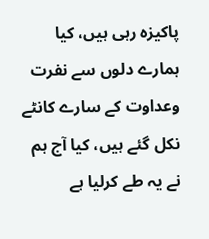پاکیزہ رہی ہیں، کیا ہمارے دلوں سے نفرت وعداوت کے سارے کانٹے نکل گئے ہیں، کیا آج ہم نے یہ طے کرلیا ہے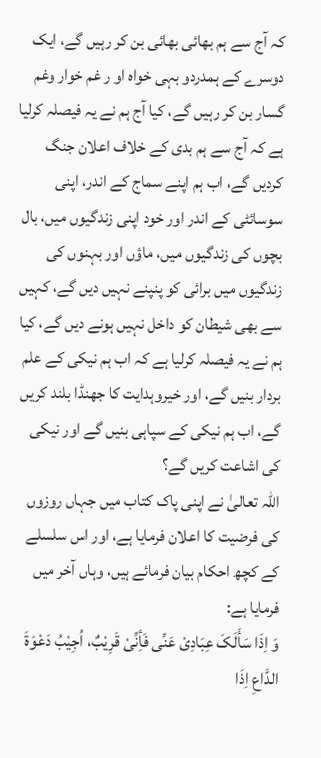کہ آج سے ہم بھائی بھائی بن کر رہیں گے، ایک دوسرے کے ہمدردو بہی خواہ او ر غم خوار وغم گسار بن کر رہیں گے، کیا آج ہم نے یہ فیصلہ کرلیا ہے کہ آج سے ہم بدی کے خلاف اعلان جنگ کردیں گے، اب ہم اپنے سماج کے اندر، اپنی سوسائٹی کے اندر اور خود اپنی زندگیوں میں، بال بچوں کی زندگیوں میں، ماؤں اور بہنوں کی زندگیوں میں برائی کو پنپنے نہیں دیں گے، کہیں سے بھی شیطان کو داخل نہیں ہونے دیں گے، کیا ہم نے یہ فیصلہ کرلیا ہے کہ اب ہم نیکی کے علم بردار بنیں گے، اور خیروہدایت کا جھنڈا بلند کریں گے، اب ہم نیکی کے سپاہی بنیں گے اور نیکی کی اشاعت کریں گے؟
اللہ تعالیٰ نے اپنی پاک کتاب میں جہاں روزوں کی فرضیت کا اعلان فرمایا ہے، اور اس سلسلے کے کچھ احکام بیان فرمائے ہیں، وہاں آخر میں فرمایا ہے:
وَ اِذَا سَأَلَکَ عِبَادِیْ عَنِّی فَأِنِّیْ قَرِیْبٌ، اُجِیْبُ دَعْوَۃَ الدَّاعِ اِذَا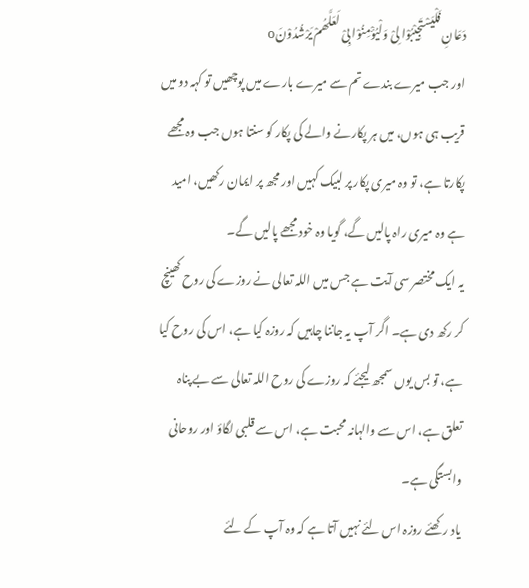دَعَانِ فَلْیَسْتَجِیْبُوْا لِیْ وَلْیُؤْمِنُوْا بِیْ لَعَلَّھُمْ یَرْشُدُوْنَo
اور جب میرے بندے تم سے میرے بارے میں پوچھیں تو کہہ دو میں قریب ہی ہوں، میں ہر پکارنے والے کی پکار کو سنتا ہوں جب وہ مجھے پکارتا ہے، تو وہ میری پکار پر لبیک کہیں اور مجھ پر ایمان رکھیں، امید ہے وہ میری راہ پالیں گے، گویا وہ خود مجھے پالیں گے۔
یہ ایک مختصر سی آیت ہے جس میں اللہ تعالی نے روزے کی روح کھینچ کر رکھ دی ہے۔ اگر آپ یہ جاننا چاہیں کہ روزہ کیا ہے، اس کی روح کیا ہے، تو بس یوں سمجھ لیجئے کہ روزے کی روح اللہ تعالی سے بے پناہ تعلق ہے، اس سے والہانہ محبت ہے، اس سے قلبی لگاؤ اور روحانی وابستگی ہے۔
یاد رکھئے روزہ اس لئے نہیں آتا ہے کہ وہ آپ کے لئے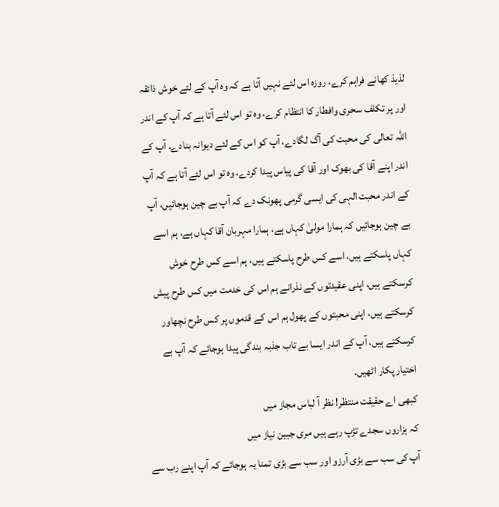لذیذ کھانے فراہم کرے، روزہ اس لئے نہیں آتا ہے کہ وہ آپ کے لئے خوش ذائقہ اور پر تکلف سحری وافطار کا انتظام کرے، وہ تو اس لئے آتا ہے کہ آپ کے اندر اللہ تعالی کی محبت کی آگ لگادے، آپ کو اس کے لئے دیوانہ بنادے، آپ کے اندر اپنے آقا کی بھوک اور آقا کی پیاس پیدا کردے، وہ تو اس لئے آتا ہے کہ آپ کے اندر محبت الہی کی ایسی گرمی پھونک دے کہ آپ بے چین ہوجائیں، آپ بے چین ہوجائیں کہ ہمارا مولیٰ کہاں ہے، ہمارا مہربان آقا کہاں ہے، ہم اسے کہاں پاسکتے ہیں، اسے کس طرح پاسکتے ہیں، ہم اسے کس طرح خوش کرسکتے ہیں، اپنی عقیدتوں کے نذرانے ہم اس کی خدمت میں کس طرح پیش کرسکتے ہیں، اپنی محبتوں کے پھول ہم اس کے قدموں پر کس طرح نچھاور کرسکتے ہیں، آپ کے اندر ایسا بے تاب جذبہ بندگی پیدا ہوجائے کہ آپ بے اختیار پکار اٹھیں۔
کبھی اے حقیقت منتظر! نظر آ لباس مجاز میں
کہ ہزاروں سجدے تڑپ رہے ہیں مری جبین نیاز میں
آپ کی سب سے بڑی آرزو اور سب سے بڑی تمنا یہ ہوجائے کہ آپ اپنے رب سے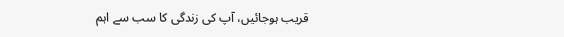قریب ہوجائیں، آپ کی زندگی کا سب سے اہم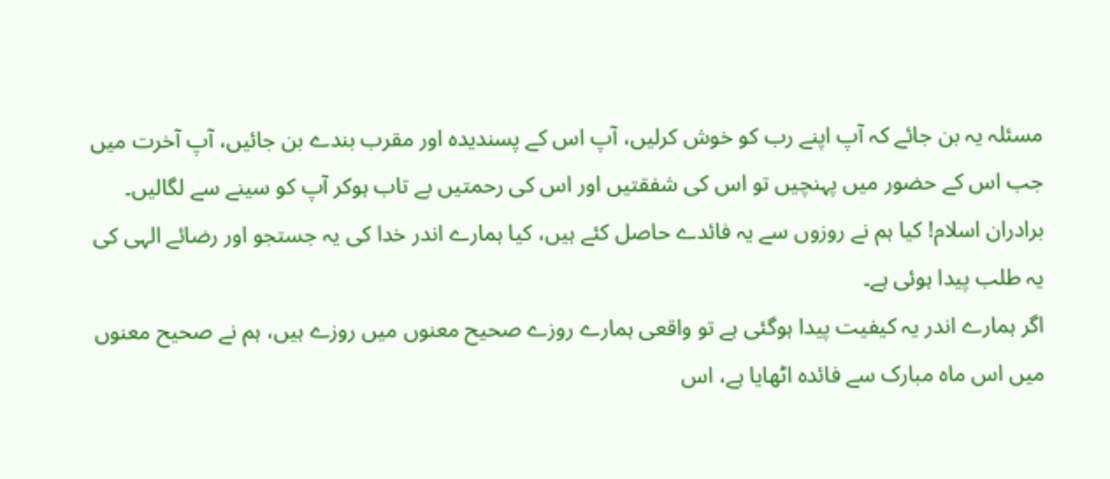مسئلہ یہ بن جائے کہ آپ اپنے رب کو خوش کرلیں، آپ اس کے پسندیدہ اور مقرب بندے بن جائیں، آپ آخرت میں جب اس کے حضور میں پہنچیں تو اس کی شفقتیں اور اس کی رحمتیں بے تاب ہوکر آپ کو سینے سے لگالیں۔
برادران اسلام! کیا ہم نے روزوں سے یہ فائدے حاصل کئے ہیں، کیا ہمارے اندر خدا کی یہ جستجو اور رضائے الہی کی یہ طلب پیدا ہوئی ہے۔
اگر ہمارے اندر یہ کیفیت پیدا ہوگئی ہے تو واقعی ہمارے روزے صحیح معنوں میں روزے ہیں، ہم نے صحیح معنوں میں اس ماہ مبارک سے فائدہ اٹھایا ہے، اس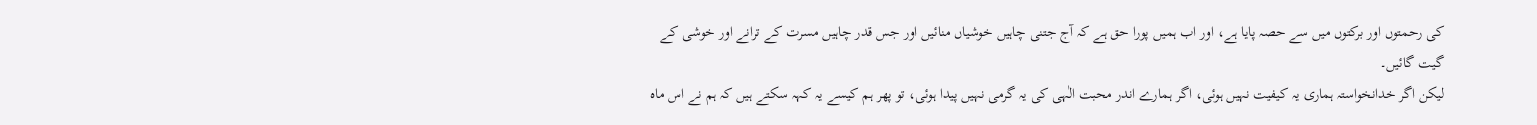کی رحمتوں اور برکتوں میں سے حصہ پایا ہے، اور اب ہمیں پورا حق ہے کہ آج جتنی چاہیں خوشیاں منائیں اور جس قدر چاہیں مسرت کے ترانے اور خوشی کے گیت گائیں۔
لیکن اگر خدانخواستہ ہماری یہ کیفیت نہیں ہوئی، اگر ہمارے اندر محبت الٰہی کی یہ گرمی نہیں پیدا ہوئی، تو پھر ہم کیسے یہ کہہ سکتے ہیں کہ ہم نے اس ماہ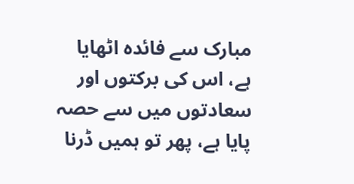مبارک سے فائدہ اٹھایا ہے، اس کی برکتوں اور سعادتوں میں سے حصہ پایا ہے، پھر تو ہمیں ڈرنا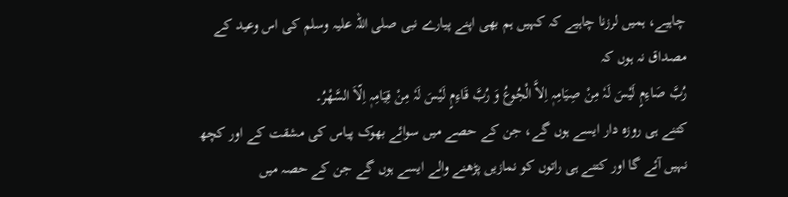چاہیے، ہمیں لرزنا چاہیے کہ کہیں ہم بھی اپنے پیارے نبی صلی اللہ علیہ وسلم کی اس وعید کے مصداق نہ ہوں کہ
رُبَّ صَاءِمٍ لَیْسَ لَہٗ مِنْ صِیَامِہٖ اِلاَّ الْجُوعُ وَ رُبَّ قَاءِمٍ لَیْسَ لَہٗ مِنْ قِیَامِہٖ اِلّاَ السَّھْرُ۔
کتنے ہی روزہ دار ایسے ہوں گے، جن کے حصے میں سوائے بھوک پیاس کی مشقت کے اور کچھ نہیں آئے گا اور کتنے ہی راتوں کو نمازیں پڑھنے والے ایسے ہوں گے جن کے حصہ میں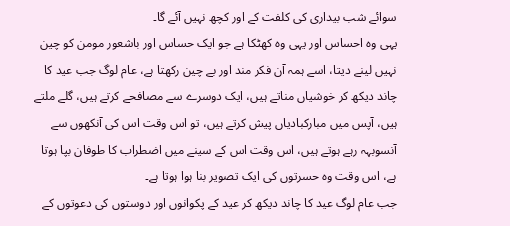سوائے شب بیداری کی کلفت کے اور کچھ نہیں آئے گا۔
یہی وہ احساس اور یہی وہ کھٹکا ہے جو ایک حساس اور باشعور مومن کو چین نہیں لینے دیتا، اسے ہمہ آن فکر مند اور بے چین رکھتا ہے، عام لوگ جب عید کا چاند دیکھ کر خوشیاں مناتے ہیں، ایک دوسرے سے مصافحے کرتے ہیں، گلے ملتے ہیں، آپس میں مبارکبادیاں پیش کرتے ہیں، تو اس وقت اس کی آنکھوں سے آنسوبہہ رہے ہوتے ہیں، اس وقت اس کے سینے میں اضطراب کا طوفان بپا ہوتا ہے، اس وقت وہ حسرتوں کی ایک تصویر بنا ہوا ہوتا ہے۔
جب عام لوگ عید کا چاند دیکھ کر عید کے پکوانوں اور دوستوں کی دعوتوں کے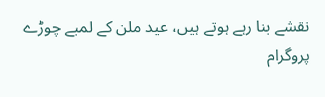نقشے بنا رہے ہوتے ہیں، عید ملن کے لمبے چوڑے پروگرام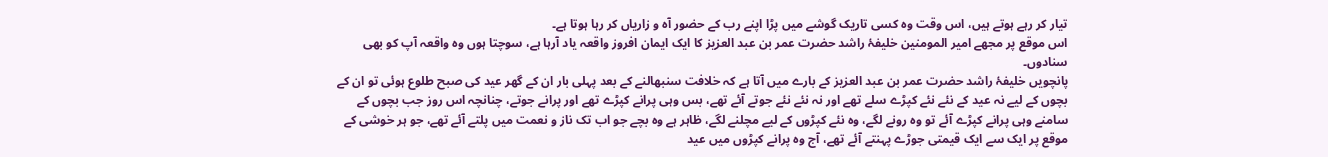تیار کر رہے ہوتے ہیں، اس وقت وہ کسی تاریک گوشے میں پڑا اپنے رب کے حضور آہ و زاریاں کر رہا ہوتا ہے۔
اس موقع پر مجھے امیر المومنین خلیفۂ راشد حضرت عمر بن عبد العزیز کا ایک ایمان افروز واقعہ یاد آرہا ہے، سوچتا ہوں وہ واقعہ آپ کو بھی سنادوں۔
پانچویں خلیفۂ راشد حضرت عمر بن عبد العزیز کے بارے میں آتا ہے کہ خلافت سنبھالنے کے بعد پہلی بار ان کے گھر عید کی صبح طلوع ہوئی تو ان کے بچوں کے لیے نہ عید کے نئے نئے کپڑے سلے تھے اور نہ نئے نئے جوتے آئے تھے، بس وہی پرانے کپڑے تھے اور پرانے جوتے، چنانچہ اس روز جب بچوں کے سامنے وہی پرانے کپڑے آئے تو وہ رونے لگے، وہ نئے کپڑوں کے لیے مچلنے لگے، ظاہر ہے وہ بچے جو اب تک ناز و نعمت میں پلتے آئے تھے، جو ہر خوشی کے موقع پر ایک سے ایک قیمتی جوڑے پہنتے آئے تھے، آج وہ پرانے کپڑوں میں عید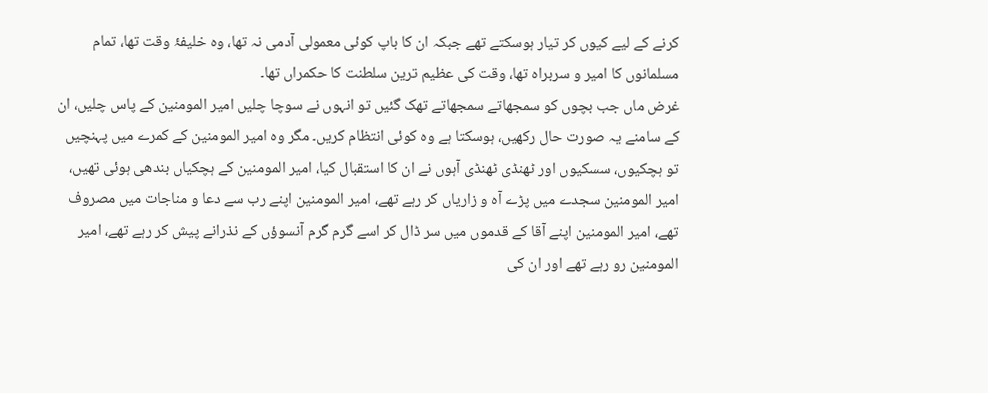کرنے کے لیے کیوں کر تیار ہوسکتے تھے جبکہ ان کا باپ کوئی معمولی آدمی نہ تھا، وہ خلیفۂ وقت تھا، تمام مسلمانوں کا امیر و سربراہ تھا، وقت کی عظیم ترین سلطنت کا حکمراں تھا۔
غرض ماں جب بچوں کو سمجھاتے سمجھاتے تھک گئیں تو انہوں نے سوچا چلیں امیر المومنین کے پاس چلیں، ان کے سامنے یہ صورت حال رکھیں، ہوسکتا ہے وہ کوئی انتظام کریں۔ مگر وہ امیر المومنین کے کمرے میں پہنچیں تو ہچکیوں، سسکیوں اور ٹھنڈی ٹھنڈی آہوں نے ان کا استقبال کیا، امیر المومنین کے ہچکیاں بندھی ہوئی تھیں، امیر المومنین سجدے میں پڑے آہ و زاریاں کر رہے تھے، امیر المومنین اپنے رب سے دعا و مناجات میں مصروف تھے، امیر المومنین اپنے آقا کے قدموں میں سر ڈال کر اسے گرم گرم آنسوؤں کے نذرانے پیش کر رہے تھے، امیر المومنین رو رہے تھے اور ان کی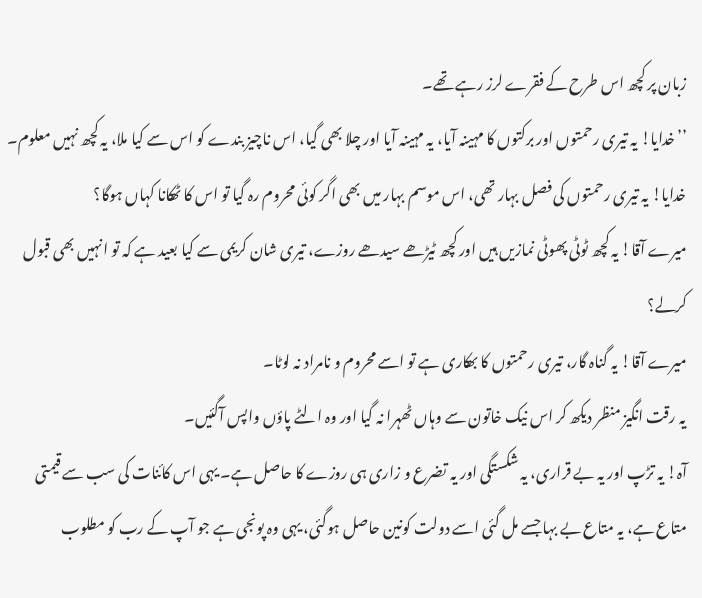زبان پر کچھ اس طرح کے فقرے لرز رہے تھے۔
’’خدایا! یہ تیری رحمتوں اور برکتوں کا مہینہ آیا، یہ مہینہ آیا اور چلا بھی گیا، اس ناچیز بندے کو اس سے کیا ملا، یہ کچھ نہیں معلوم۔
خدایا! یہ تیری رحمتوں کی فصل بہار تھی، اس موسم بہار میں بھی اگر کوئی محروم رہ گیا تو اس کا ٹھکانا کہاں ہوگا؟
میرے آقا! یہ کچھ ٹوٹی پھوٹی نمازیں ہیں اور کچھ ٹیڑھے سیدھے روزے، تیری شان کریمی سے کیا بعید ہے کہ تو انہیں بھی قبول کرلے؟
میرے آقا! یہ گناہ گار، تیری رحمتوں کا بھکاری ہے تو اسے محروم و نامراد نہ لوٹا۔
یہ رقت انگیز منظر دیکھ کر اس نیک خاتون سے وہاں ٹھہرا نہ گیا اور وہ الٹے پاؤں واپس آگئیں۔
آہ! یہ تڑپ اور یہ بے قراری، یہ شکستگی اور یہ تضرع و زاری ہی روزے کا حاصل ہے۔ یہی اس کائنات کی سب سے قیمتی متاع ہے، یہ متاع بے بہا جسے مل گئی اسے دولت کونین حاصل ہوگئی، یہی وہ پونجی ہے جو آپ کے رب کو مطلوب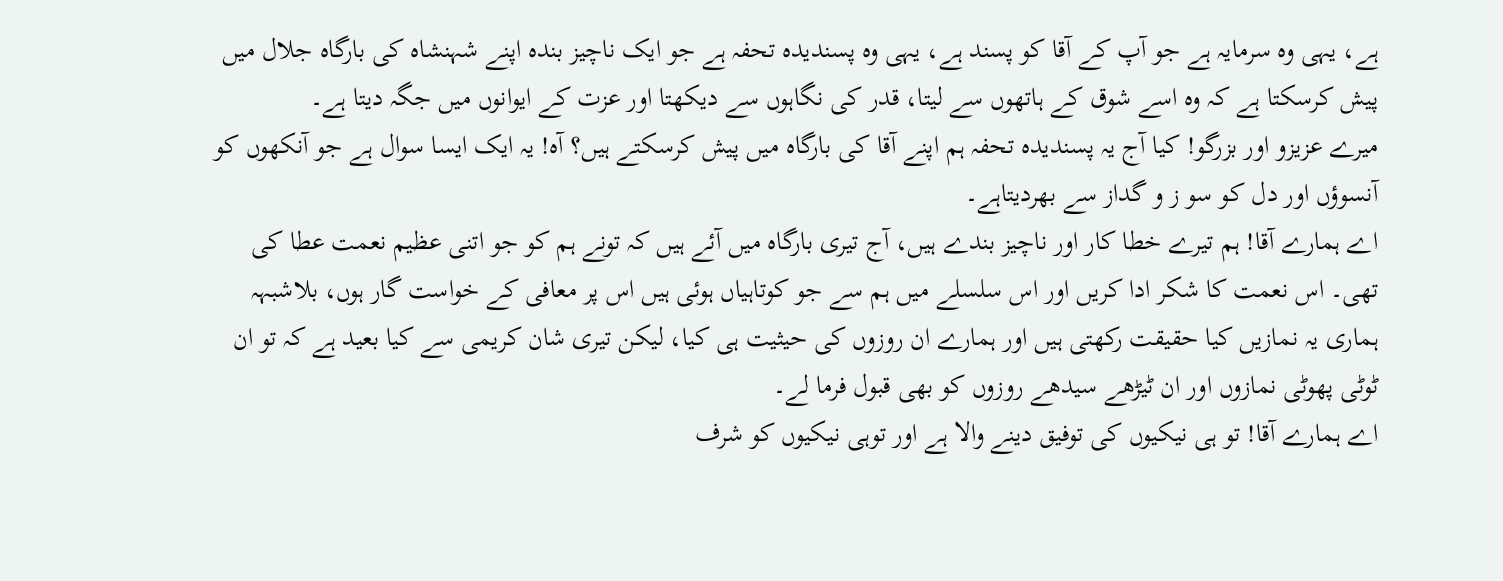ہے، یہی وہ سرمایہ ہے جو آپ کے آقا کو پسند ہے، یہی وہ پسندیدہ تحفہ ہے جو ایک ناچیز بندہ اپنے شہنشاہ کی بارگاہ جلال میں پیش کرسکتا ہے کہ وہ اسے شوق کے ہاتھوں سے لیتا، قدر کی نگاہوں سے دیکھتا اور عزت کے ایوانوں میں جگہ دیتا ہے۔
میرے عزیزو اور بزرگو! کیا آج یہ پسندیدہ تحفہ ہم اپنے آقا کی بارگاہ میں پیش کرسکتے ہیں؟ آہ! یہ ایک ایسا سوال ہے جو آنکھوں کو آنسوؤں اور دل کو سو ز و گداز سے بھردیتاہے۔
اے ہمارے آقا! ہم تیرے خطا کار اور ناچیز بندے ہیں، آج تیری بارگاہ میں آئے ہیں کہ تونے ہم کو جو اتنی عظیم نعمت عطا کی تھی۔ اس نعمت کا شکر ادا کریں اور اس سلسلے میں ہم سے جو کوتاہیاں ہوئی ہیں اس پر معافی کے خواست گار ہوں، بلاشبہہ ہماری یہ نمازیں کیا حقیقت رکھتی ہیں اور ہمارے ان روزوں کی حیثیت ہی کیا، لیکن تیری شان کریمی سے کیا بعید ہے کہ تو ان ٹوٹی پھوٹی نمازوں اور ان ٹیڑھے سیدھے روزوں کو بھی قبول فرما لے۔
اے ہمارے آقا! تو ہی نیکیوں کی توفیق دینے والا ہے اور توہی نیکیوں کو شرف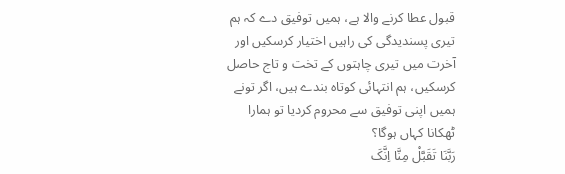قبول عطا کرنے والا ہے، ہمیں توفیق دے کہ ہم تیری پسندیدگی کی راہیں اختیار کرسکیں اور آخرت میں تیری چاہتوں کے تخت و تاج حاصل کرسکیں، ہم انتہائی کوتاہ بندے ہیں، اگر تونے ہمیں اپنی توفیق سے محروم کردیا تو ہمارا ٹھکانا کہاں ہوگا؟
رَبَّنَا تَقَبَّلْ مِنَّا اِنَّکَ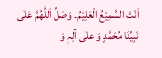اَنْتَ السَّمِیْعُ الْعَلِیْمُ۔ وَصَلِّ اَللّٰھُمَّ عَلٰی نَبِیِّنَا مُحَمَّدٍ وَ علٰی آلِہٖ وَ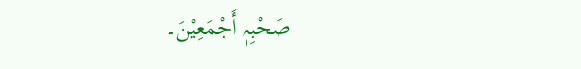صَحْبِہٖ أَجْمَعِیْنَ۔